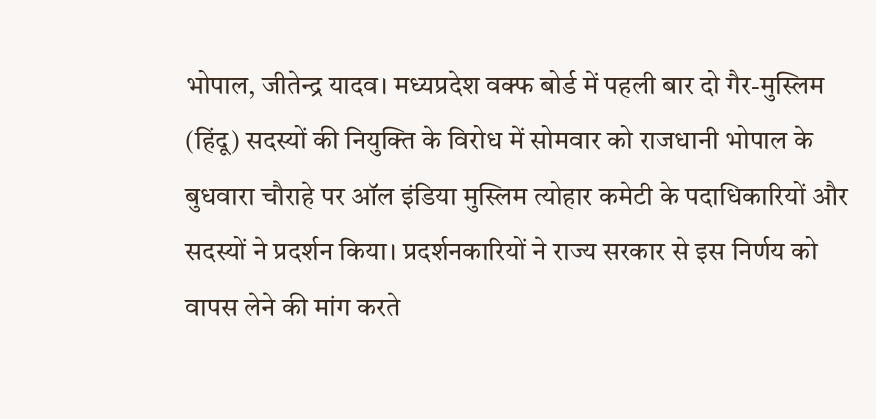भोपाल, जीतेन्द्र यादव। मध्यप्रदेश वक्फ बोर्ड में पहली बार दो गैर-मुस्लिम (हिंदू) सदस्यों की नियुक्ति के विरोध में सोमवार को राजधानी भोपाल के बुधवारा चौराहे पर ऑल इंडिया मुस्लिम त्योहार कमेटी के पदाधिकारियों और सदस्यों ने प्रदर्शन किया। प्रदर्शनकारियों ने राज्य सरकार से इस निर्णय को वापस लेने की मांग करते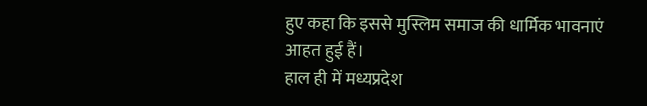हुए कहा कि इससे मुस्लिम समाज की धार्मिक भावनाएं आहत हुई हैं।
हाल ही में मध्यप्रदेश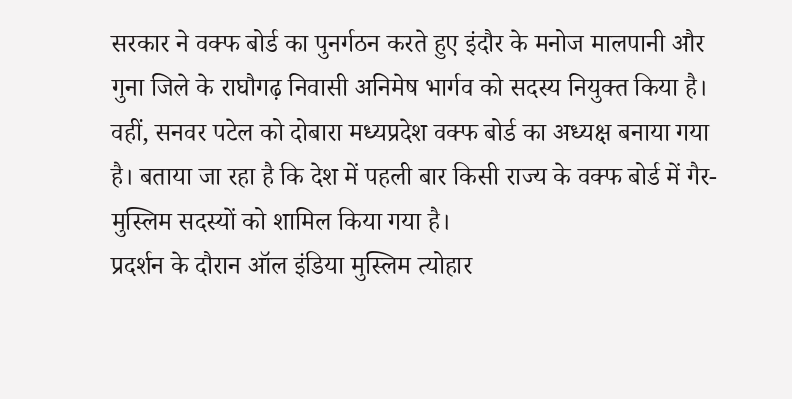सरकार ने वक्फ बोर्ड का पुनर्गठन करते हुए इंदौर के मनोज मालपानी और गुना जिले के राघौगढ़ निवासी अनिमेष भार्गव को सदस्य नियुक्त किया है। वहीं, सनवर पटेल को दोबारा मध्यप्रदेश वक्फ बोर्ड का अध्यक्ष बनाया गया है। बताया जा रहा है कि देश में पहली बार किसी राज्य के वक्फ बोर्ड में गैर-मुस्लिम सदस्यों को शामिल किया गया है।
प्रदर्शन के दौरान ऑल इंडिया मुस्लिम त्योहार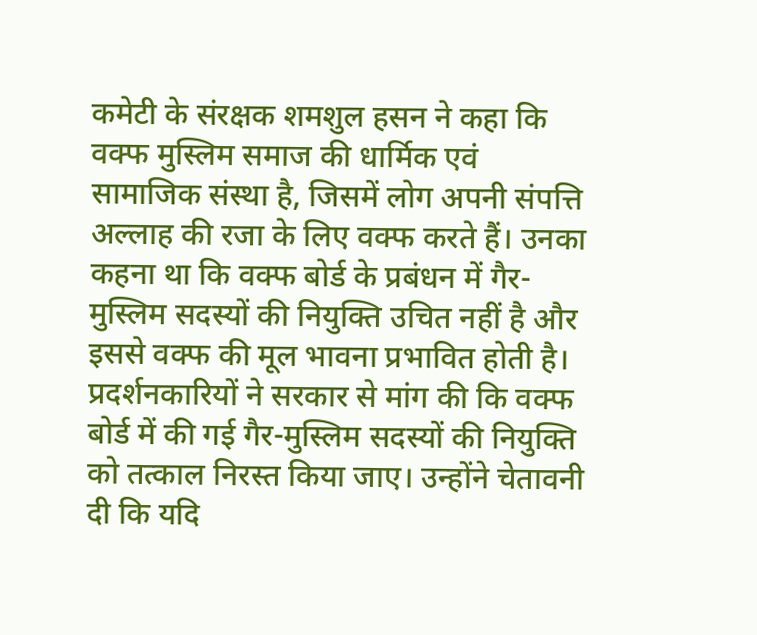कमेटी के संरक्षक शमशुल हसन ने कहा कि वक्फ मुस्लिम समाज की धार्मिक एवं सामाजिक संस्था है, जिसमें लोग अपनी संपत्ति अल्लाह की रजा के लिए वक्फ करते हैं। उनका कहना था कि वक्फ बोर्ड के प्रबंधन में गैर-मुस्लिम सदस्यों की नियुक्ति उचित नहीं है और इससे वक्फ की मूल भावना प्रभावित होती है।
प्रदर्शनकारियों ने सरकार से मांग की कि वक्फ बोर्ड में की गई गैर-मुस्लिम सदस्यों की नियुक्ति को तत्काल निरस्त किया जाए। उन्होंने चेतावनी दी कि यदि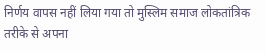निर्णय वापस नहीं लिया गया तो मुस्लिम समाज लोकतांत्रिक तरीके से अपना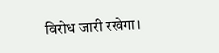विरोध जारी रखेगा।